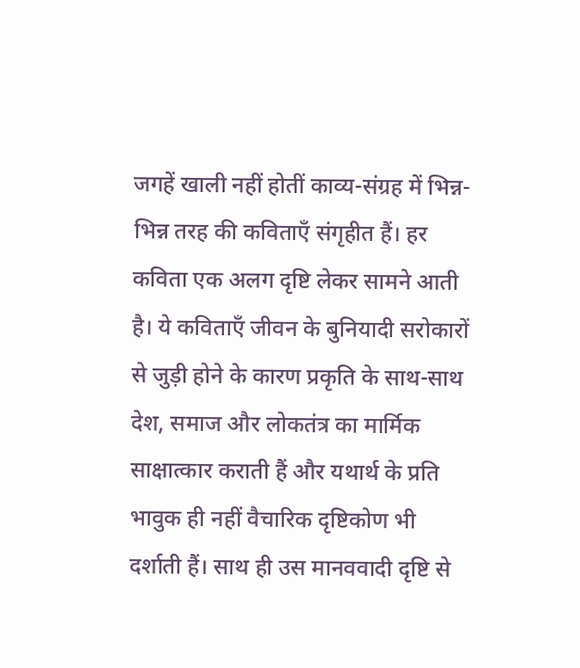जगहें खाली नहीं होतीं काव्य-संग्रह में भिन्न-भिन्न तरह की कविताएँ संगृहीत हैं। हर कविता एक अलग दृष्टि लेकर सामने आती है। ये कविताएँ जीवन के बुनियादी सरोकारों से जुड़ी होने के कारण प्रकृति के साथ-साथ देश, समाज और लोकतंत्र का मार्मिक साक्षात्कार कराती हैं और यथार्थ के प्रति भावुक ही नहीं वैचारिक दृष्टिकोण भी दर्शाती हैं। साथ ही उस मानववादी दृष्टि से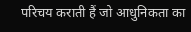परिचय कराती हैं जो आधुनिकता का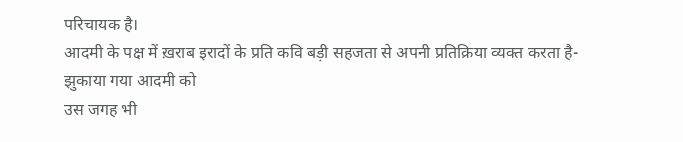परिचायक है।
आदमी के पक्ष में ख़राब इरादों के प्रति कवि बड़ी सहजता से अपनी प्रतिक्रिया व्यक्त करता है-
झुकाया गया आदमी को
उस जगह भी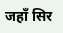जहाँ सिर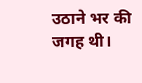उठाने भर की जगह थी।